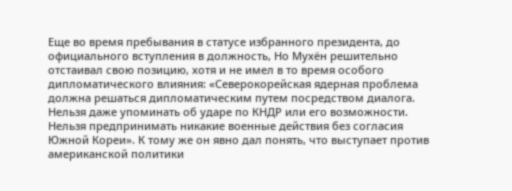Еще во время пребывания в статусе избранного президента, до официального вступления в должность, Но Мухён решительно отстаивал свою позицию, хотя и не имел в то время особого дипломатического влияния: «Северокорейская ядерная проблема должна решаться дипломатическим путем посредством диалога. Нельзя даже упоминать об ударе по КНДР или его возможности. Нельзя предпринимать никакие военные действия без согласия Южной Кореи». К тому же он явно дал понять, что выступает против американской политики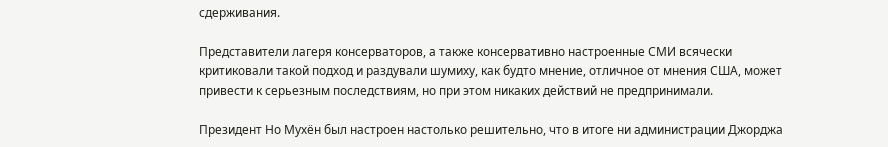сдерживания.

Представители лагеря консерваторов, а также консервативно настроенные СМИ всячески критиковали такой подход и раздували шумиху, как будто мнение, отличное от мнения США, может привести к серьезным последствиям, но при этом никаких действий не предпринимали.

Президент Но Мухён был настроен настолько решительно, что в итоге ни администрации Джорджа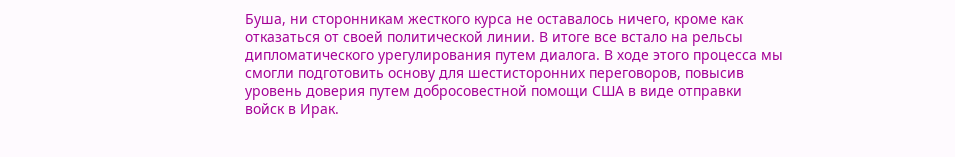Буша, ни сторонникам жесткого курса не оставалось ничего, кроме как отказаться от своей политической линии. В итоге все встало на рельсы дипломатического урегулирования путем диалога. В ходе этого процесса мы смогли подготовить основу для шестисторонних переговоров, повысив уровень доверия путем добросовестной помощи США в виде отправки войск в Ирак.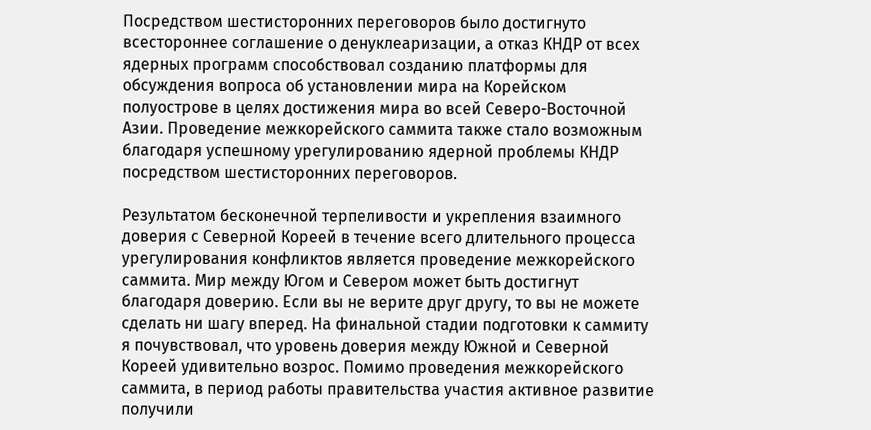Посредством шестисторонних переговоров было достигнуто всестороннее соглашение о денуклеаризации, а отказ КНДР от всех ядерных программ способствовал созданию платформы для обсуждения вопроса об установлении мира на Корейском полуострове в целях достижения мира во всей Северо-Восточной Азии. Проведение межкорейского саммита также стало возможным благодаря успешному урегулированию ядерной проблемы КНДР посредством шестисторонних переговоров.

Результатом бесконечной терпеливости и укрепления взаимного доверия с Северной Кореей в течение всего длительного процесса урегулирования конфликтов является проведение межкорейского саммита. Мир между Югом и Севером может быть достигнут благодаря доверию. Если вы не верите друг другу, то вы не можете сделать ни шагу вперед. На финальной стадии подготовки к саммиту я почувствовал, что уровень доверия между Южной и Северной Кореей удивительно возрос. Помимо проведения межкорейского саммита, в период работы правительства участия активное развитие получили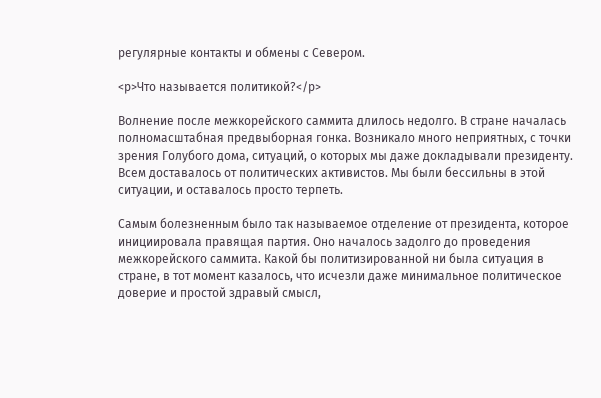регулярные контакты и обмены с Севером.

<p>Что называется политикой?</p>

Волнение после межкорейского саммита длилось недолго. В стране началась полномасштабная предвыборная гонка. Возникало много неприятных, с точки зрения Голубого дома, ситуаций, о которых мы даже докладывали президенту. Всем доставалось от политических активистов. Мы были бессильны в этой ситуации, и оставалось просто терпеть.

Самым болезненным было так называемое отделение от президента, которое инициировала правящая партия. Оно началось задолго до проведения межкорейского саммита. Какой бы политизированной ни была ситуация в стране, в тот момент казалось, что исчезли даже минимальное политическое доверие и простой здравый смысл,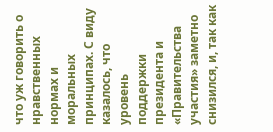что уж говорить о нравственных нормах и моральных принципах. С виду казалось, что уровень поддержки президента и «Правительства участия» заметно снизился, и, так как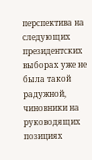перспектива на следующих президентских выборах уже не была такой радужной, чиновники на руководящих позициях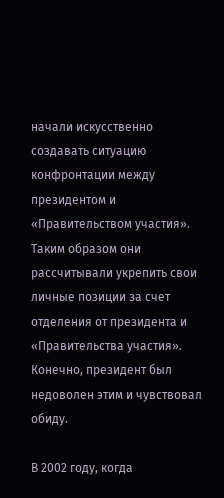начали искусственно создавать ситуацию конфронтации между президентом и «Правительством участия». Таким образом они рассчитывали укрепить свои личные позиции за счет отделения от президента и «Правительства участия». Конечно, президент был недоволен этим и чувствовал обиду.

В 2002 году, когда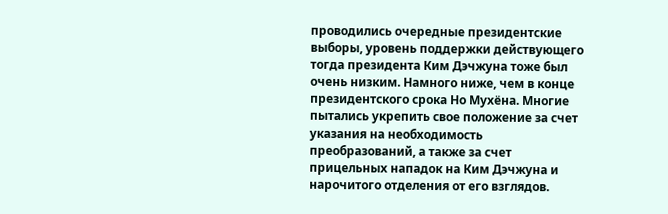проводились очередные президентские выборы, уровень поддержки действующего тогда президента Ким Дэчжуна тоже был очень низким. Намного ниже, чем в конце президентского срока Но Мухёна. Многие пытались укрепить свое положение за счет указания на необходимость преобразований, а также за счет прицельных нападок на Ким Дэчжуна и нарочитого отделения от его взглядов.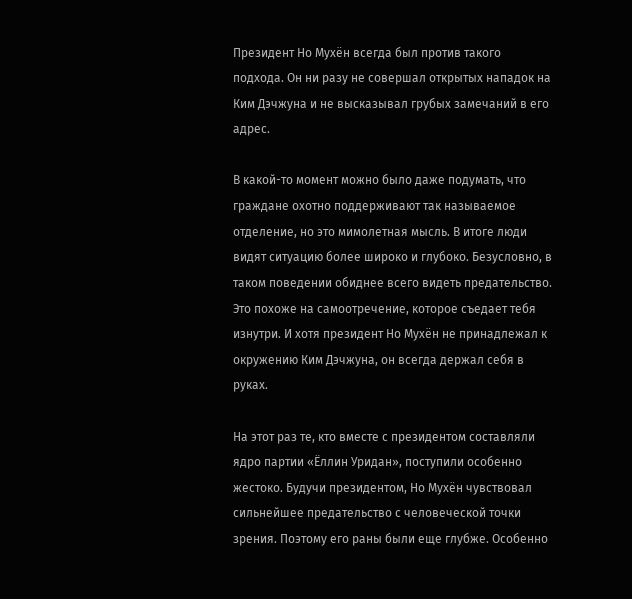Президент Но Мухён всегда был против такого подхода. Он ни разу не совершал открытых нападок на Ким Дэчжуна и не высказывал грубых замечаний в его адрес.

В какой-то момент можно было даже подумать, что граждане охотно поддерживают так называемое отделение, но это мимолетная мысль. В итоге люди видят ситуацию более широко и глубоко. Безусловно, в таком поведении обиднее всего видеть предательство. Это похоже на самоотречение, которое съедает тебя изнутри. И хотя президент Но Мухён не принадлежал к окружению Ким Дэчжуна, он всегда держал себя в руках.

На этот раз те, кто вместе с президентом составляли ядро партии «Ёллин Уридан», поступили особенно жестоко. Будучи президентом, Но Мухён чувствовал сильнейшее предательство с человеческой точки зрения. Поэтому его раны были еще глубже. Особенно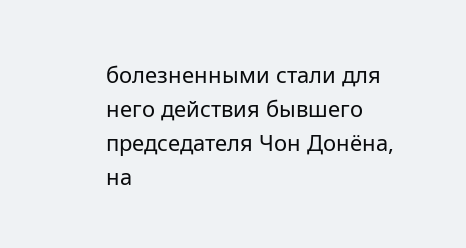болезненными стали для него действия бывшего председателя Чон Донёна, на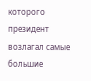которого президент возлагал самые большие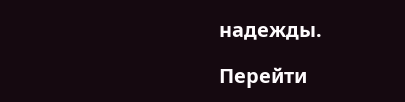надежды.

Перейти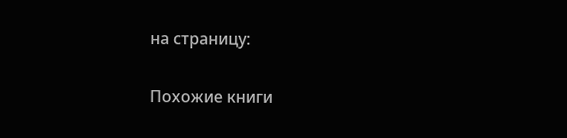на страницу:

Похожие книги